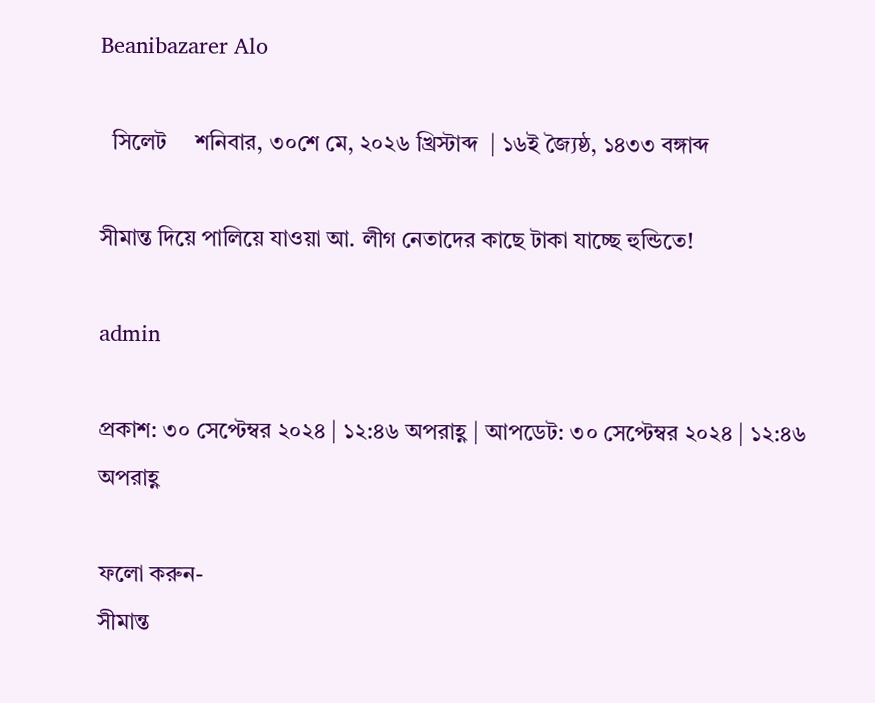Beanibazarer Alo

  সিলেট     শনিবার, ৩০শে মে, ২০২৬ খ্রিস্টাব্দ  | ১৬ই জ্যৈষ্ঠ, ১৪৩৩ বঙ্গাব্দ

সীমান্ত দিয়ে পালিয়ে যাওয়া আ. লীগ নেতাদের কাছে টাকা যাচ্ছে হুন্ডিতে!

admin

প্রকাশ: ৩০ সেপ্টেম্বর ২০২৪ | ১২:৪৬ অপরাহ্ণ | আপডেট: ৩০ সেপ্টেম্বর ২০২৪ | ১২:৪৬ অপরাহ্ণ

ফলো করুন-
সীমান্ত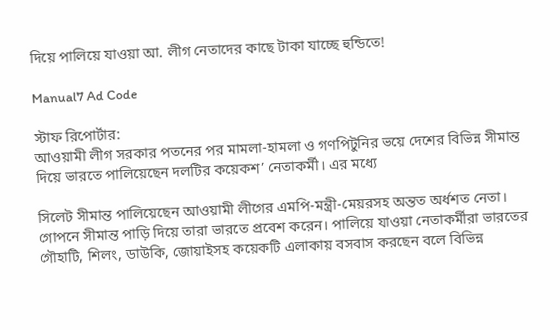দিয়ে পালিয়ে যাওয়া আ. লীগ নেতাদের কাছে টাকা যাচ্ছে হুন্ডিতে!

Manual7 Ad Code

স্টাফ রিপোর্টার:
আওয়ামী লীগ সরকার পতনের পর মামলা-হামলা ও গণপিটুনির ভয়ে দেশের বিভিন্ন সীমান্ত দিয়ে ভারতে পালিয়েছেন দলটির কয়েকশ’ নেতাকর্মী। এর মধ্যে

সিলেট সীমান্ত পালিয়েছেন আওয়ামী লীগের এমপি-মন্ত্রী-মেয়রসহ অন্তত অর্ধশত নেতা। গোপনে সীমান্ত পাড়ি দিয়ে তারা ভারতে প্রবেশ করেন। পালিয়ে যাওয়া নেতাকর্মীরা ভারতের গৌহাটি, শিলং, ডাউকি, জোয়াইসহ কয়েকটি এলাকায় বসবাস করছেন বলে বিভিন্ন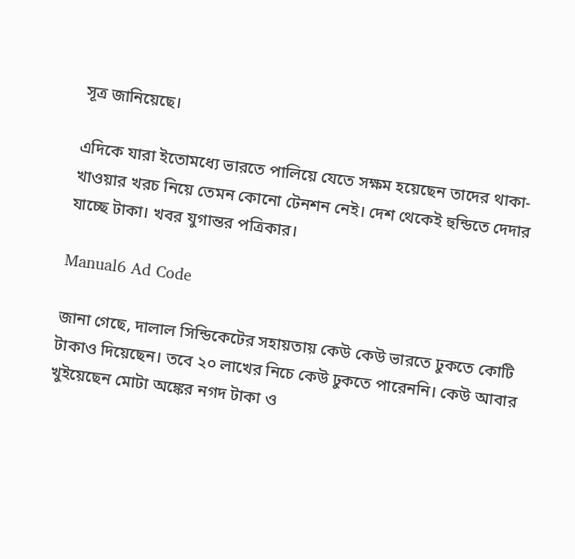সূত্র জানিয়েছে।

এদিকে যারা ইতোমধ্যে ভারতে পালিয়ে যেতে সক্ষম হয়েছেন তাদের থাকা-খাওয়ার খরচ নিয়ে তেমন কোনো টেনশন নেই। দেশ থেকেই হুন্ডিতে দেদার যাচ্ছে টাকা। খবর যুগান্তর পত্রিকার।

Manual6 Ad Code

জানা গেছে, দালাল সিন্ডিকেটের সহায়তায় কেউ কেউ ভারতে ঢুকতে কোটি টাকাও দিয়েছেন। তবে ২০ লাখের নিচে কেউ ঢুকতে পারেননি। কেউ আবার খুইয়েছেন মোটা অঙ্কের নগদ টাকা ও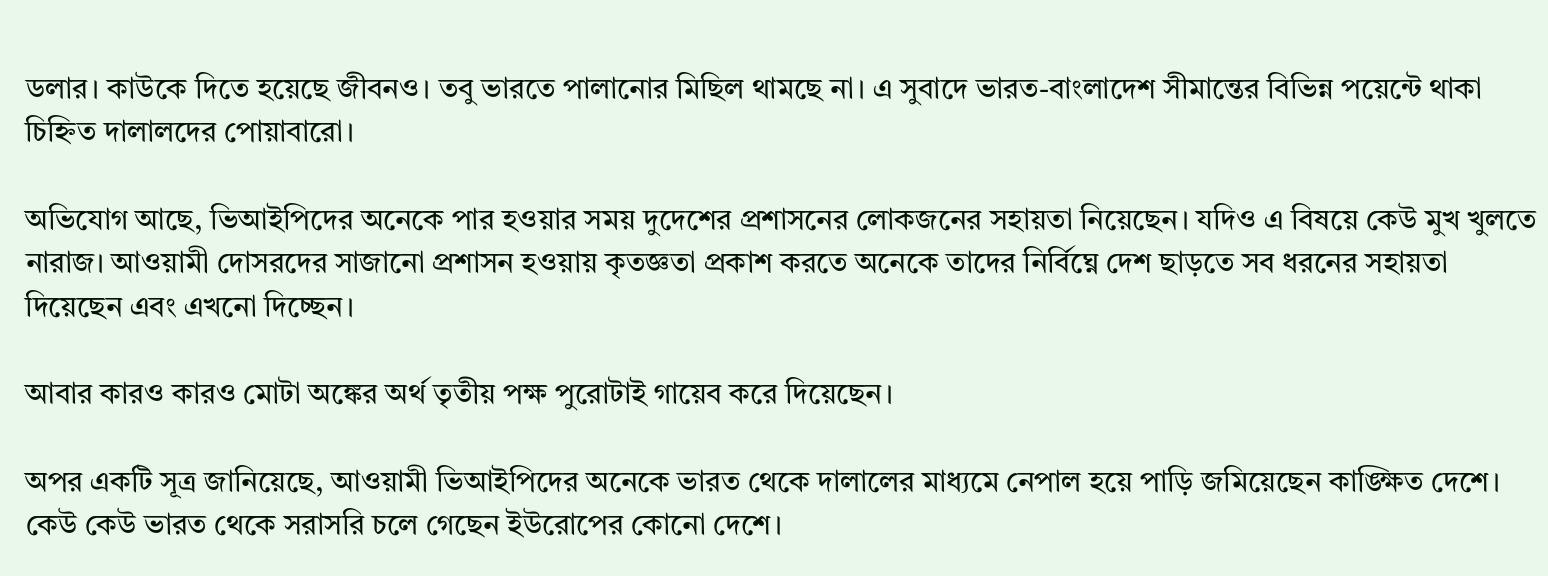ডলার। কাউকে দিতে হয়েছে জীবনও। তবু ভারতে পালানোর মিছিল থামছে না। এ সুবাদে ভারত-বাংলাদেশ সীমান্তের বিভিন্ন পয়েন্টে থাকা চিহ্নিত দালালদের পোয়াবারো।

অভিযোগ আছে, ভিআইপিদের অনেকে পার হওয়ার সময় দুদেশের প্রশাসনের লোকজনের সহায়তা নিয়েছেন। যদিও এ বিষয়ে কেউ মুখ খুলতে নারাজ। আওয়ামী দোসরদের সাজানো প্রশাসন হওয়ায় কৃতজ্ঞতা প্রকাশ করতে অনেকে তাদের নির্বিঘ্নে দেশ ছাড়তে সব ধরনের সহায়তা দিয়েছেন এবং এখনো দিচ্ছেন।

আবার কারও কারও মোটা অঙ্কের অর্থ তৃতীয় পক্ষ পুরোটাই গায়েব করে দিয়েছেন।

অপর একটি সূত্র জানিয়েছে, আওয়ামী ভিআইপিদের অনেকে ভারত থেকে দালালের মাধ্যমে নেপাল হয়ে পাড়ি জমিয়েছেন কাঙ্ক্ষিত দেশে। কেউ কেউ ভারত থেকে সরাসরি চলে গেছেন ইউরোপের কোনো দেশে।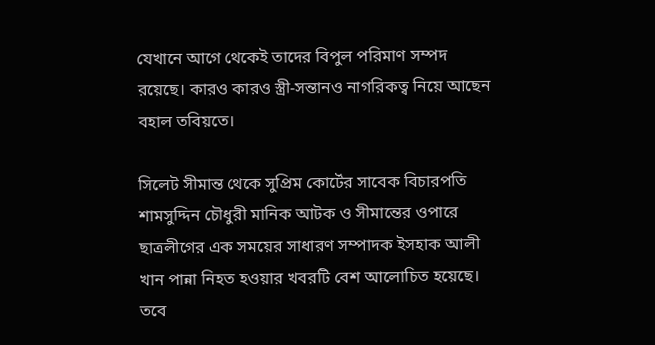যেখানে আগে থেকেই তাদের বিপুল পরিমাণ সম্পদ রয়েছে। কারও কারও স্ত্রী-সন্তানও নাগরিকত্ব নিয়ে আছেন বহাল তবিয়তে।

সিলেট সীমান্ত থেকে সুপ্রিম কোর্টের সাবেক বিচারপতি শামসুদ্দিন চৌধুরী মানিক আটক ও সীমান্তের ওপারে ছাত্রলীগের এক সময়ের সাধারণ সম্পাদক ইসহাক আলী খান পান্না নিহত হওয়ার খবরটি বেশ আলোচিত হয়েছে। তবে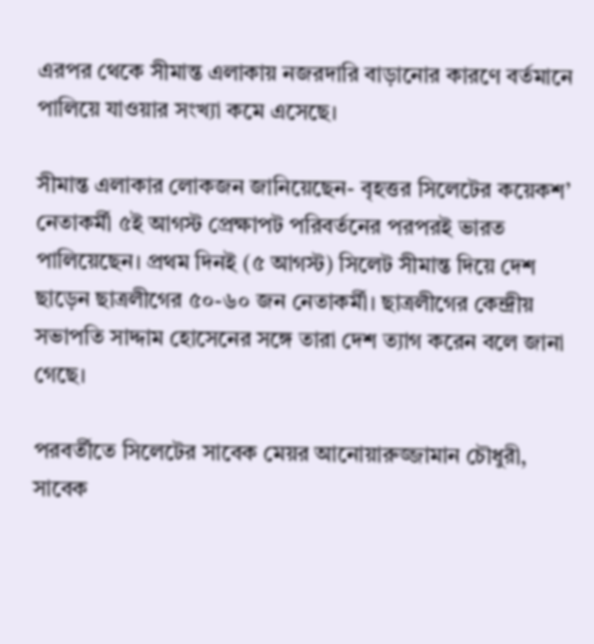এরপর থেকে সীমান্ত এলাকায় নজরদারি বাড়ানোর কারণে বর্তমানে পালিয়ে যাওয়ার সংখ্যা কমে এসেছে।

সীমান্ত এলাকার লোকজন জানিয়েছেন- বৃহত্তর সিলেটের কয়েকশ’ নেতাকর্মী ৫ই আগস্ট প্রেক্ষাপট পরিবর্তনের পরপরই ভারত পালিয়েছেন। প্রথম দিনই (৫ আগস্ট) সিলেট সীমান্ত দিয়ে দেশ ছাড়েন ছাত্রলীগের ৫০-৬০ জন নেতাকর্মী। ছাত্রলীগের কেন্দ্রীয় সভাপতি সাদ্দাম হোসেনের সঙ্গে তারা দেশ ত্যাগ করেন বলে জানা গেছে।

পরবর্তীতে সিলেটের সাবেক মেয়র আনোয়ারুজ্জামান চৌধুরী, সাবেক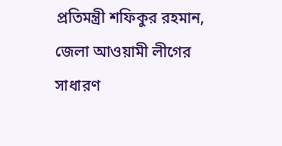প্রতিমন্ত্রী শফিকুর রহমান, জেলা আওয়ামী লীগের সাধারণ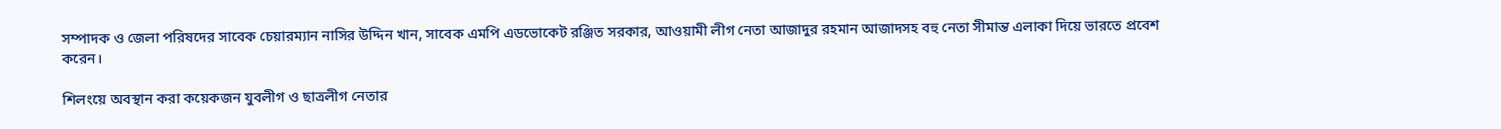সম্পাদক ও জেলা পরিষদের সাবেক চেয়ারম্যান নাসির উদ্দিন খান, সাবেক এমপি এডভোকেট রঞ্জিত সরকার, আওয়ামী লীগ নেতা আজাদুর রহমান আজাদসহ বহু নেতা সীমান্ত এলাকা দিয়ে ভারতে প্রবেশ করেন।

শিলংয়ে অবস্থান করা কয়েকজন যুবলীগ ও ছাত্রলীগ নেতার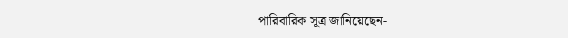পারিবারিক সূত্র জানিয়েছেন-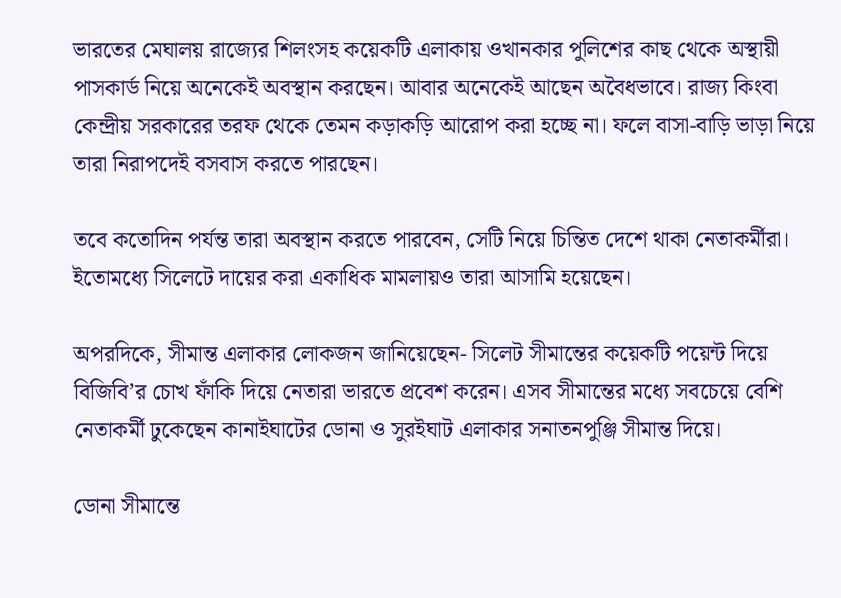ভারতের মেঘালয় রাজ্যের শিলংসহ কয়েকটি এলাকায় ওখানকার পুলিশের কাছ থেকে অস্থায়ী পাসকার্ড নিয়ে অনেকেই অবস্থান করছেন। আবার অনেকেই আছেন অবৈধভাবে। রাজ্য কিংবা কেন্দ্রীয় সরকারের তরফ থেকে তেমন কড়াকড়ি আরোপ করা হচ্ছে না। ফলে বাসা-বাড়ি ভাড়া নিয়ে তারা নিরাপদেই বসবাস করতে পারছেন।

তবে কতোদিন পর্যন্ত তারা অবস্থান করতে পারবেন, সেটি নিয়ে চিন্তিত দেশে থাকা নেতাকর্মীরা। ইতোমধ্যে সিলেটে দায়ের করা একাধিক মামলায়ও তারা আসামি হয়েছেন।

অপরদিকে, সীমান্ত এলাকার লোকজন জানিয়েছেন- সিলেট সীমান্তের কয়েকটি পয়েন্ট দিয়ে বিজিবি’র চোখ ফাঁকি দিয়ে নেতারা ভারতে প্রবেশ করেন। এসব সীমান্তের মধ্যে সবচেয়ে বেশি নেতাকর্মী ঢুকেছেন কানাইঘাটের ডোনা ও সুরইঘাট এলাকার সনাতনপুঞ্জি সীমান্ত দিয়ে।

ডোনা সীমান্তে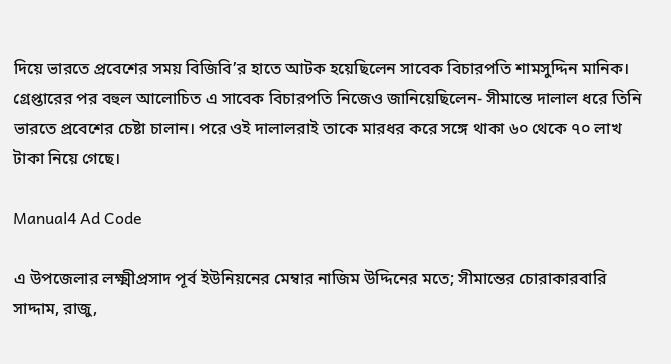দিয়ে ভারতে প্রবেশের সময় বিজিবি’র হাতে আটক হয়েছিলেন সাবেক বিচারপতি শামসুদ্দিন মানিক। গ্রেপ্তারের পর বহুল আলোচিত এ সাবেক বিচারপতি নিজেও জানিয়েছিলেন- সীমান্তে দালাল ধরে তিনি ভারতে প্রবেশের চেষ্টা চালান। পরে ওই দালালরাই তাকে মারধর করে সঙ্গে থাকা ৬০ থেকে ৭০ লাখ টাকা নিয়ে গেছে।

Manual4 Ad Code

এ উপজেলার লক্ষ্মীপ্রসাদ পূর্ব ইউনিয়নের মেম্বার নাজিম উদ্দিনের মতে; সীমান্তের চোরাকারবারি সাদ্দাম, রাজু,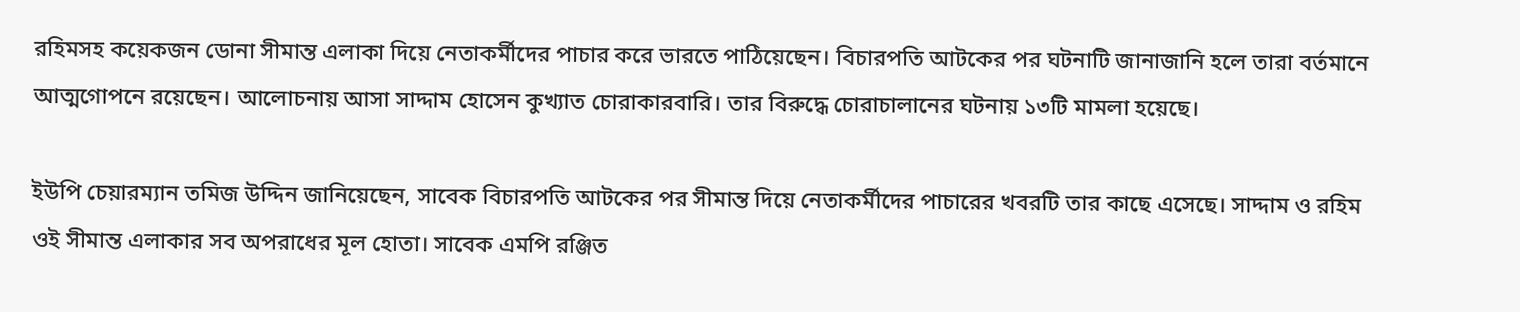রহিমসহ কয়েকজন ডোনা সীমান্ত এলাকা দিয়ে নেতাকর্মীদের পাচার করে ভারতে পাঠিয়েছেন। বিচারপতি আটকের পর ঘটনাটি জানাজানি হলে তারা বর্তমানে আত্মগোপনে রয়েছেন। আলোচনায় আসা সাদ্দাম হোসেন কুখ্যাত চোরাকারবারি। তার বিরুদ্ধে চোরাচালানের ঘটনায় ১৩টি মামলা হয়েছে।

ইউপি চেয়ারম্যান তমিজ উদ্দিন জানিয়েছেন, সাবেক বিচারপতি আটকের পর সীমান্ত দিয়ে নেতাকর্মীদের পাচারের খবরটি তার কাছে এসেছে। সাদ্দাম ও রহিম ওই সীমান্ত এলাকার সব অপরাধের মূল হোতা। সাবেক এমপি রঞ্জিত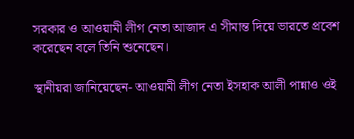সরকার ও আওয়ামী লীগ নেতা আজাদ এ সীমান্ত দিয়ে ভারতে প্রবেশ করেছেন বলে তিনি শুনেছেন।

স্থানীয়রা জানিয়েছেন- আওয়ামী লীগ নেতা ইসহাক আলী পান্নাও ওই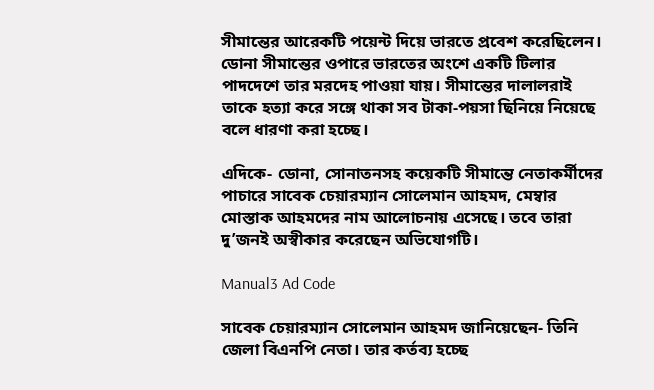সীমান্তের আরেকটি পয়েন্ট দিয়ে ভারতে প্রবেশ করেছিলেন। ডোনা সীমান্তের ওপারে ভারতের অংশে একটি টিলার পাদদেশে তার মরদেহ পাওয়া যায়। সীমান্তের দালালরাই তাকে হত্যা করে সঙ্গে থাকা সব টাকা-পয়সা ছিনিয়ে নিয়েছে বলে ধারণা করা হচ্ছে।

এদিকে- ডোনা, সোনাতনসহ কয়েকটি সীমান্তে নেতাকর্মীদের পাচারে সাবেক চেয়ারম্যান সোলেমান আহমদ, মেম্বার মোস্তাক আহমদের নাম আলোচনায় এসেছে। তবে তারা দু’জনই অস্বীকার করেছেন অভিযোগটি।

Manual3 Ad Code

সাবেক চেয়ারম্যান সোলেমান আহমদ জানিয়েছেন- তিনি জেলা বিএনপি নেতা। তার কর্তব্য হচ্ছে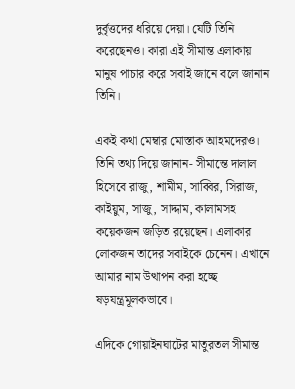দুর্বৃত্তদের ধরিয়ে দেয়া। যেটি তিনি করেছেনও। কারা এই সীমান্ত এলাকায় মানুষ পাচার করে সবাই জানে বলে জানান তিনি।

একই কথা মেম্বার মোস্তাক আহমদেরও। তিনি তথ্য দিয়ে জানান- সীমান্তে দালাল হিসেবে রাজু, শামীম, সাব্বির, সিরাজ, কাইয়ুম, সাজু, সাদ্দাম, কালামসহ কয়েকজন জড়িত রয়েছেন। এলাকার লোকজন তাদের সবাইকে চেনেন। এখানে আমার নাম উত্থাপন করা হচ্ছে ষড়যন্ত্রমূলকভাবে।

এদিকে গোয়াইনঘাটের মাতুরতল সীমান্ত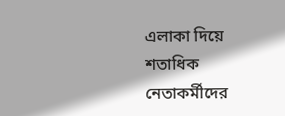এলাকা দিয়ে শতাধিক নেতাকর্মীদের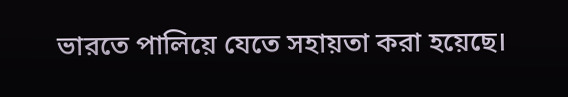ভারতে পালিয়ে যেতে সহায়তা করা হয়েছে।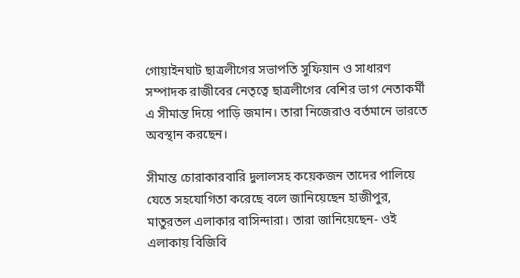গোয়াইনঘাট ছাত্রলীগের সভাপতি সুফিয়ান ও সাধারণ সম্পাদক রাজীবের নেতৃত্বে ছাত্রলীগের বেশির ভাগ নেতাকর্মী এ সীমান্ত দিয়ে পাড়ি জমান। তারা নিজেরাও বর্তমানে ভারতে অবস্থান করছেন।

সীমান্ত চোরাকারবারি দুলালসহ কয়েকজন তাদের পালিয়ে যেতে সহযোগিতা করেছে বলে জানিয়েছেন হাজীপুর, মাতুরতল এলাকার বাসিন্দারা। তারা জানিয়েছেন- ওই এলাকায় বিজিবি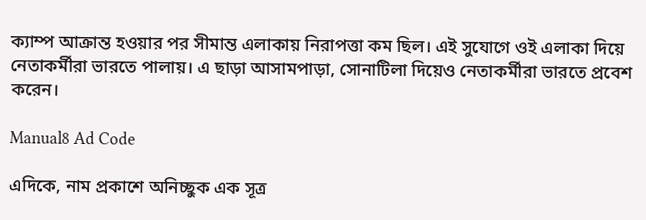ক্যাম্প আক্রান্ত হওয়ার পর সীমান্ত এলাকায় নিরাপত্তা কম ছিল। এই সুযোগে ওই এলাকা দিয়ে নেতাকর্মীরা ভারতে পালায়। এ ছাড়া আসামপাড়া, সোনাটিলা দিয়েও নেতাকর্মীরা ভারতে প্রবেশ করেন।

Manual8 Ad Code

এদিকে, নাম প্রকাশে অনিচ্ছুক এক সূত্র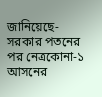জানিয়েছে- সরকার পতনের পর নেত্রকোনা-১ আসনের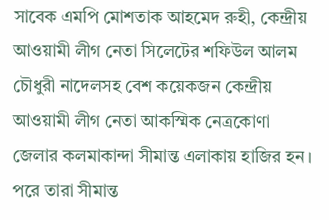সাবেক এমপি মোশতাক আহমেদ রুহী, কেন্দ্রীয় আওয়ামী লীগ নেতা সিলেটের শফিউল আলম চৌধুরী নাদেলসহ বেশ কয়েকজন কেন্দ্রীয় আওয়ামী লীগ নেতা আকস্মিক নেত্রকোণা জেলার কলমাকান্দা সীমান্ত এলাকায় হাজির হন। পরে তারা সীমান্ত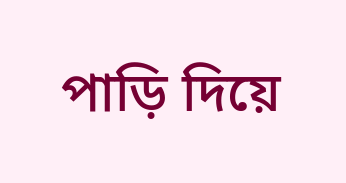পাড়ি দিয়ে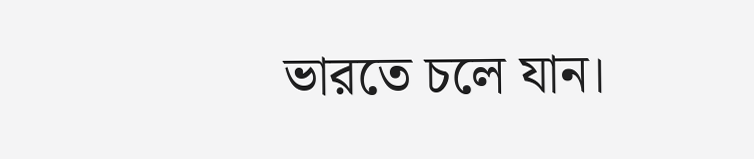ভারতে চলে যান।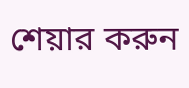শেয়ার করুন